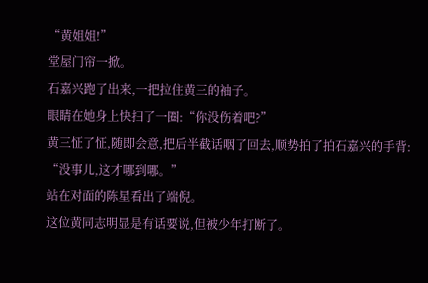“黄姐姐!”
堂屋门帘一掀。
石嘉兴跑了出来,一把拉住黄三的袖子。
眼睛在她身上快扫了一圈:“你没伤着吧?”
黄三怔了怔,随即会意,把后半截话咽了回去,顺势拍了拍石嘉兴的手背:
“没事儿,这才哪到哪。”
站在对面的陈星看出了端倪。
这位黄同志明显是有话要说,但被少年打断了。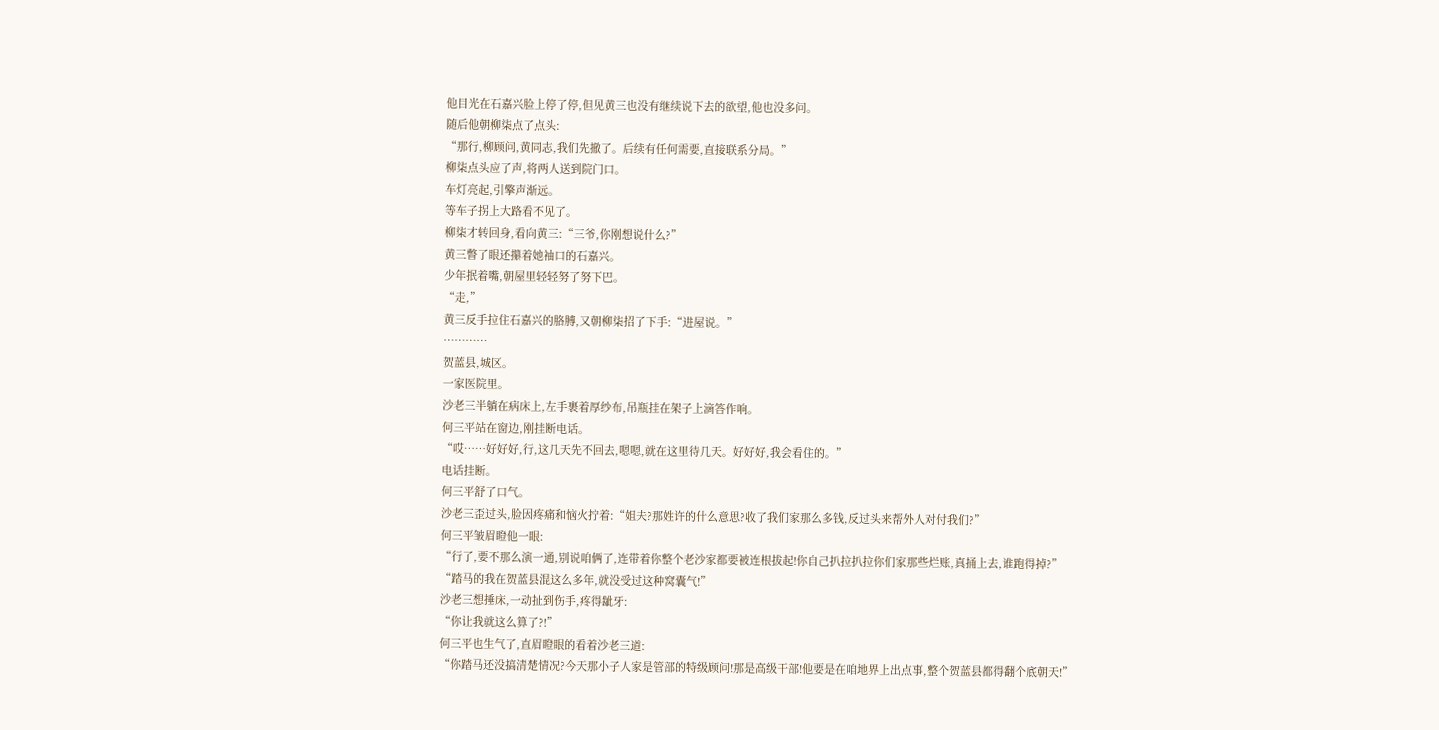他目光在石嘉兴脸上停了停,但见黄三也没有继续说下去的欲望,他也没多问。
随后他朝柳柒点了点头:
“那行,柳顾问,黄同志,我们先撤了。后续有任何需要,直接联系分局。”
柳柒点头应了声,将两人送到院门口。
车灯亮起,引擎声渐远。
等车子拐上大路看不见了。
柳柒才转回身,看向黄三:“三爷,你刚想说什么?”
黄三瞥了眼还攥着她袖口的石嘉兴。
少年抿着嘴,朝屋里轻轻努了努下巴。
“走,”
黄三反手拉住石嘉兴的胳膊,又朝柳柒招了下手:“进屋说。”
…………
贺蓝县,城区。
一家医院里。
沙老三半躺在病床上,左手裹着厚纱布,吊瓶挂在架子上滴答作响。
何三平站在窗边,刚挂断电话。
“哎……好好好,行,这几天先不回去,嗯嗯,就在这里待几天。好好好,我会看住的。”
电话挂断。
何三平舒了口气。
沙老三歪过头,脸因疼痛和恼火拧着:“姐夫?那姓许的什么意思?收了我们家那么多钱,反过头来帮外人对付我们?”
何三平皱眉瞪他一眼:
“行了,要不那么演一通,别说咱俩了,连带着你整个老沙家都要被连根拔起!你自己扒拉扒拉你们家那些烂账,真捅上去,谁跑得掉?”
“踏马的我在贺蓝县混这么多年,就没受过这种窝囊气!”
沙老三想捶床,一动扯到伤手,疼得龇牙:
“你让我就这么算了?!”
何三平也生气了,直眉瞪眼的看着沙老三道:
“你踏马还没搞清楚情况?今天那小子人家是管部的特级顾问!那是高级干部!他要是在咱地界上出点事,整个贺蓝县都得翻个底朝天!”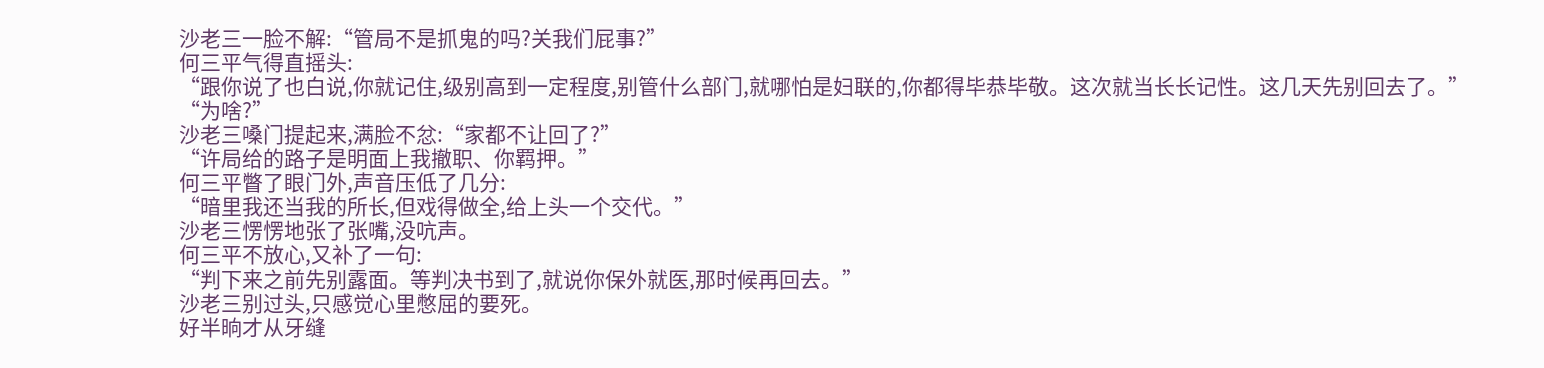沙老三一脸不解:“管局不是抓鬼的吗?关我们屁事?”
何三平气得直摇头:
“跟你说了也白说,你就记住,级别高到一定程度,别管什么部门,就哪怕是妇联的,你都得毕恭毕敬。这次就当长长记性。这几天先别回去了。”
“为啥?”
沙老三嗓门提起来,满脸不忿:“家都不让回了?”
“许局给的路子是明面上我撤职、你羁押。”
何三平瞥了眼门外,声音压低了几分:
“暗里我还当我的所长,但戏得做全,给上头一个交代。”
沙老三愣愣地张了张嘴,没吭声。
何三平不放心,又补了一句:
“判下来之前先别露面。等判决书到了,就说你保外就医,那时候再回去。”
沙老三别过头,只感觉心里憋屈的要死。
好半晌才从牙缝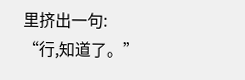里挤出一句:
“行,知道了。”